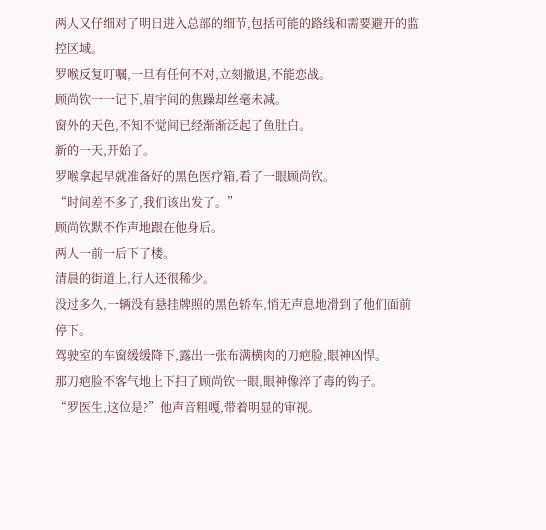两人又仔细对了明日进入总部的细节,包括可能的路线和需要避开的监控区域。
罗喉反复叮嘱,一旦有任何不对,立刻撤退,不能恋战。
顾尚钦一一记下,眉宇间的焦躁却丝毫未减。
窗外的天色,不知不觉间已经渐渐泛起了鱼肚白。
新的一天,开始了。
罗喉拿起早就准备好的黑色医疗箱,看了一眼顾尚钦。
“时间差不多了,我们该出发了。”
顾尚钦默不作声地跟在他身后。
两人一前一后下了楼。
清晨的街道上,行人还很稀少。
没过多久,一辆没有悬挂牌照的黑色轿车,悄无声息地滑到了他们面前停下。
驾驶室的车窗缓缓降下,露出一张布满横肉的刀疤脸,眼神凶悍。
那刀疤脸不客气地上下扫了顾尚钦一眼,眼神像淬了毒的钩子。
“罗医生,这位是?”他声音粗嘎,带着明显的审视。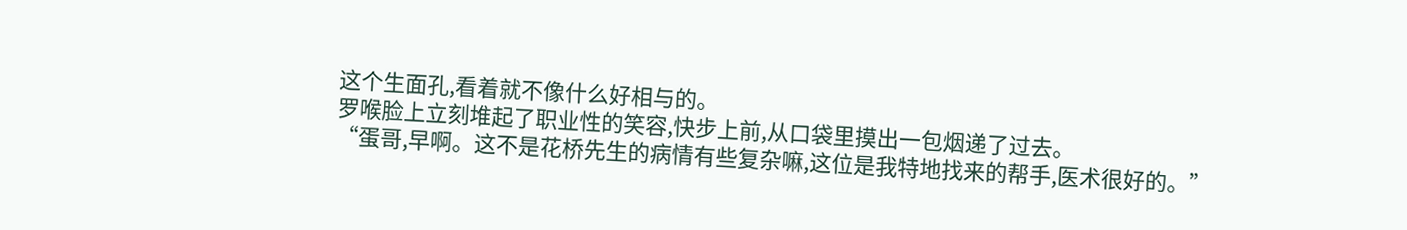这个生面孔,看着就不像什么好相与的。
罗喉脸上立刻堆起了职业性的笑容,快步上前,从口袋里摸出一包烟递了过去。
“蛋哥,早啊。这不是花桥先生的病情有些复杂嘛,这位是我特地找来的帮手,医术很好的。”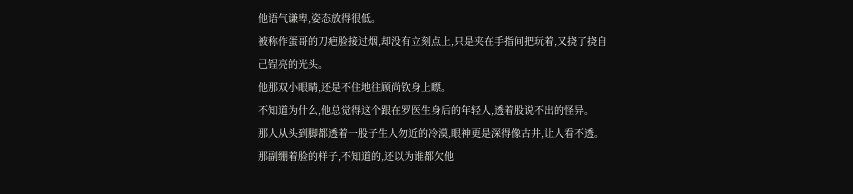他语气谦卑,姿态放得很低。
被称作蛋哥的刀疤脸接过烟,却没有立刻点上,只是夹在手指间把玩着,又挠了挠自己锃亮的光头。
他那双小眼睛,还是不住地往顾尚钦身上瞟。
不知道为什么,他总觉得这个跟在罗医生身后的年轻人,透着股说不出的怪异。
那人从头到脚都透着一股子生人勿近的冷漠,眼神更是深得像古井,让人看不透。
那副绷着脸的样子,不知道的,还以为谁都欠他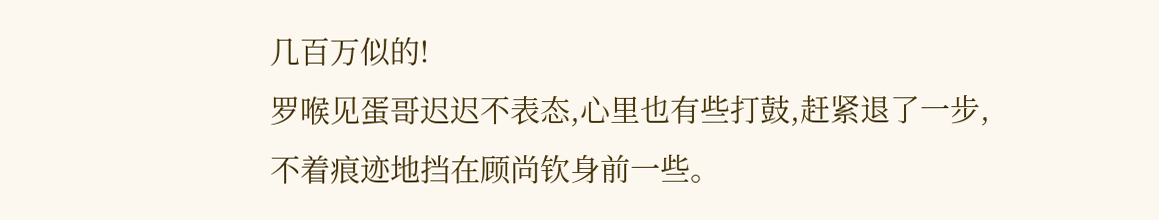几百万似的!
罗喉见蛋哥迟迟不表态,心里也有些打鼓,赶紧退了一步,不着痕迹地挡在顾尚钦身前一些。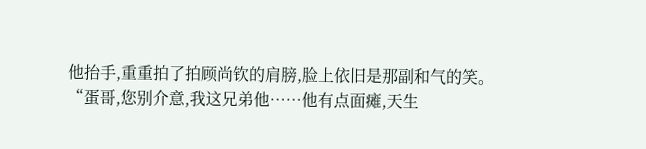他抬手,重重拍了拍顾尚钦的肩膀,脸上依旧是那副和气的笑。
“蛋哥,您别介意,我这兄弟他……他有点面瘫,天生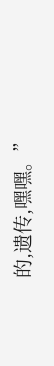的,遗传,嘿嘿。”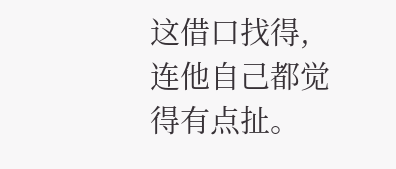这借口找得,连他自己都觉得有点扯。